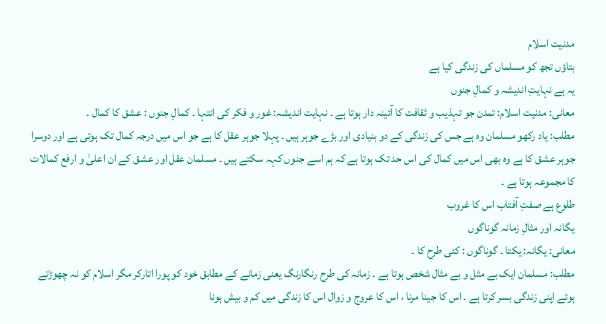مدنيت اسلام
بتاؤں تجھ کو مسلماں کی زندگی کیا ہے
یہ ہے نہایتِ اندیشہ و کمالِ جنوں
معانی: مدنیت اسلام: تمدن جو تہذیب و ثقافت کا آئینہ دار ہوتا ہے ۔ نہایت اندیشہ: غور و فکر کی انتہا ۔ کمالِ جنوں : عشق کا کمال ۔
مطلب: یاد رکھو مسلمان وہ ہے جس کی زندگی کے دو بنیادی اور بڑے جوہر ہیں ۔ پہلا جوہر عقل کا ہے جو اس میں درجہ کمال تک ہوتی ہے اور دوسرا جوہر عشق کا ہے وہ بھی اس میں کمال کی اس حد تک ہوتا ہے کہ ہم اسے جنوں کہہ سکتے ہیں ۔ مسلمان عقل اور عشق کے ان اعلیٰ و ارفع کمالات کا مجموعہ ہوتا ہے ۔
طلوع ہے صفتِ آفتاب اس کا غروب
یگانہ اور مثالِ زمانہ گوناگوں
معانی: یگانہ: یکتا ۔ گوناگوں : کئی طرح کا ۔
مطلب: مسلمان ایک بے مثل و بے مثال شخص ہوتا ہے ۔ زمانہ کی طرح رنگارنگ یعنی زمانے کے مطابق خود کو پورا اتارکر مگر اسلام کو نہ چھوڑتے ہوئے اپنی زندگی بسر کرتا ہے ۔ اس کا جینا مرنا ، اس کا عروج و زوال اس کا زندگی میں کم و بیش ہونا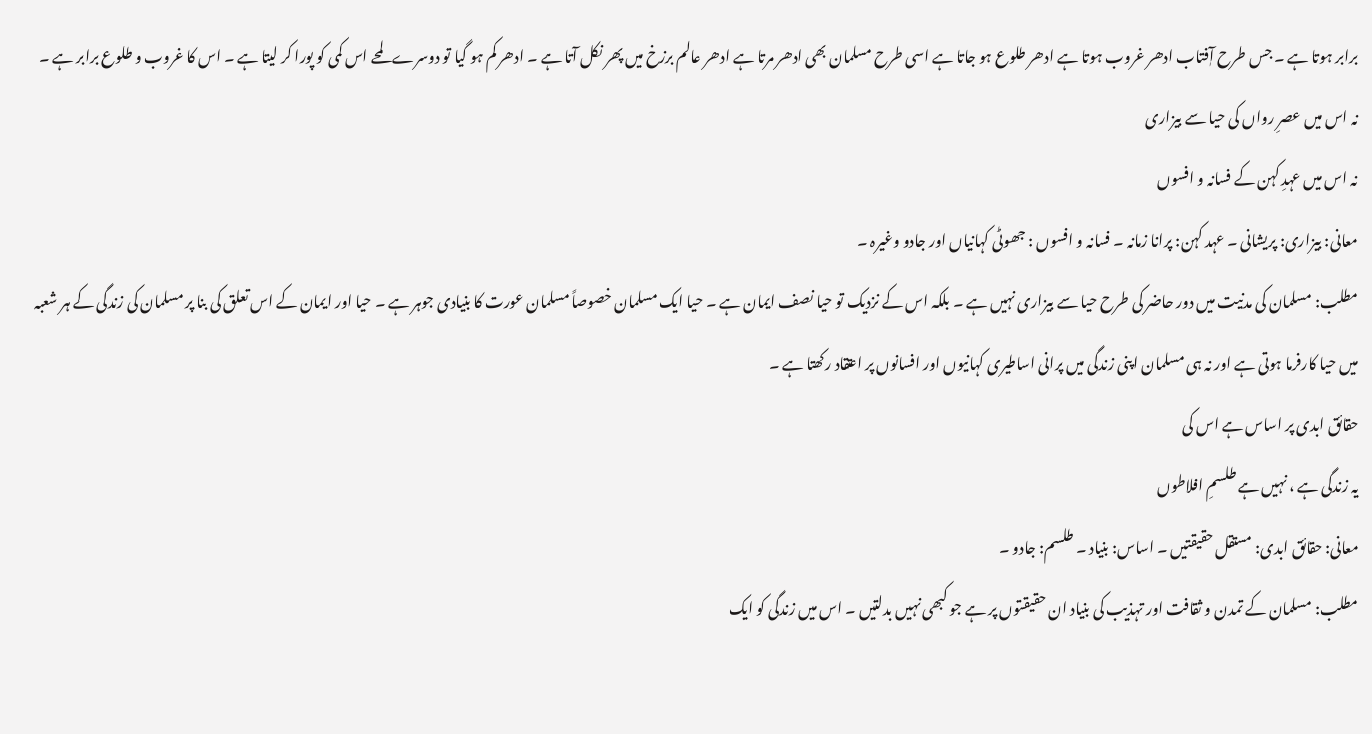برابر ہوتا ہے ۔ جس طرح آٖفتاب ادھر غروب ہوتا ہے ادھر طلوع ہو جاتا ہے اسی طرح مسلمان بھی ادھر مرتا ہے ادھر عالم برزخ میں پھر نکل آتا ہے ۔ ادھر کم ہو گیا تو دوسرے لمحے اس کمی کو پورا کر لیتا ہے ۔ اس کا غروب و طلوع برابر ہے ۔
نہ اس میں عصرِ رواں کی حیا سے بیزاری
نہ اس میں عہدِ کہن کے فسانہ و افسوں
معانی: بیزاری: پریشانی ۔ عہد کہن: پرانا زمانہ ۔ فسانہ و افسوں : جھوٹی کہانیاں اور جادو وغیرہ ۔
مطلب: مسلمان کی مدنیت میں دور حاضر کی طرح حیا سے بیزاری نہیں ہے ۔ بلکہ اس کے نزدیک تو حیا نصف ایمان ہے ۔ حیا ایک مسلمان خصوصاً مسلمان عورت کا بنیادی جوہر ہے ۔ حیا اور ایمان کے اس تعلق کی بنا پر مسلمان کی زندگی کے ہر شعبہ میں حیا کارفرما ہوتی ہے اور نہ ہی مسلمان اپنی زندگی میں پرانی اساطیری کہانیوں اور افسانوں پر اعتقاد رکھتا ہے ۔
حقائق ابدی پر اساس ہے اس کی
یہ زندگی ہے ، نہیں ہے طلسمِ افلاطوں
معانی: حقائق ابدی: مستقل حقیقتیں ۔ اساس: بنیاد ۔ طلسم: جادو ۔
مطلب: مسلمان کے تمدن و ثقافت اور تہذیب کی بنیاد ان حقیقتوں پر ہے جو کبھی نہیں بدلتیں ۔ اس میں زندگی کو ایک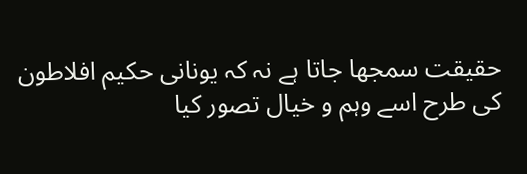حقیقت سمجھا جاتا ہے نہ کہ یونانی حکیم افلاطون کی طرح اسے وہم و خیال تصور کیا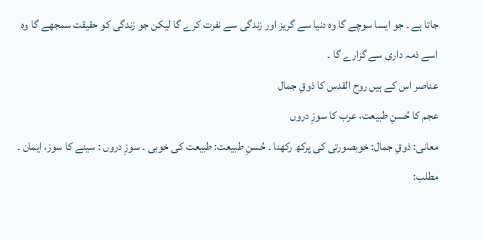جاتا ہے ۔ جو ایسا سوچے گا وہ دنیا سے گریز اور زندگی سے نفرت کرے گا لیکن جو زندگی کو حقیقت سمجھے گا وہ اسے ذمہ داری سے گزارے گا ۔
عناصر اس کے ہیں روح القدس کا ذوقِ جمال
عجم کا حُسنِ طبیعت، عرب کا سوزِ دروں
معانی: ذوقِ جمال: خوبصورتی کی پرکھ رکھنا ۔ حُسنِ طبیعت: طبیعت کی خوبی ۔ سوزِ دروں : سینے کا سوز، ایمان ۔
مطلب: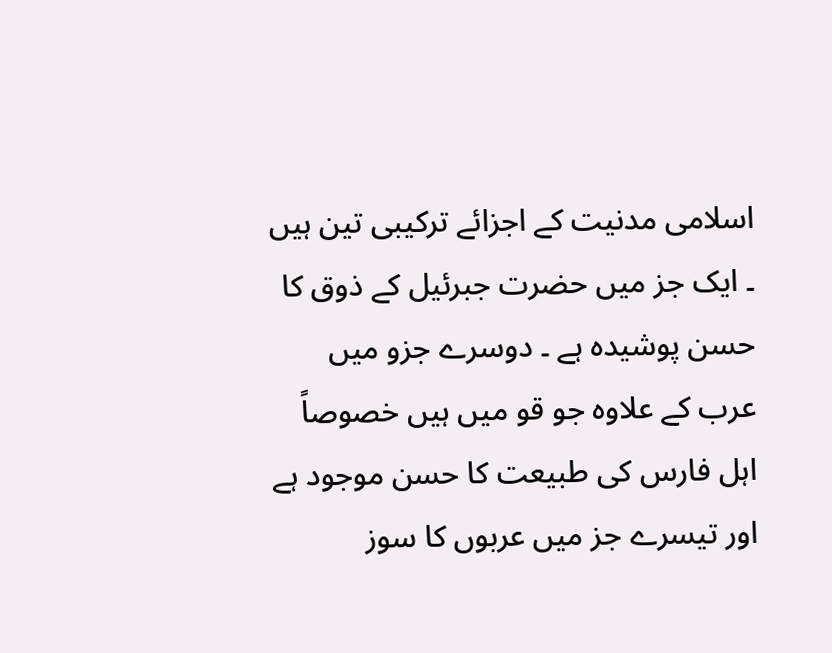اسلامی مدنیت کے اجزائے ترکیبی تین ہیں ۔ ایک جز میں حضرت جبرئیل کے ذوق کا حسن پوشیدہ ہے ۔ دوسرے جزو میں عرب کے علاوہ جو قو میں ہیں خصوصاً اہل فارس کی طبیعت کا حسن موجود ہے اور تیسرے جز میں عربوں کا سوز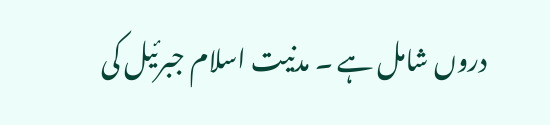دروں شامل ہے ۔ مدنیت اسلام جبرئیل کی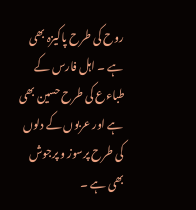روح کی طرح پاکیزہ بھی ہے ۔ اہل فارس کے طباءع کی طرح حسین بھی ہے اور عربوں کے دلوں کی طرح پرسوز و پرجوش بھی ہے ۔